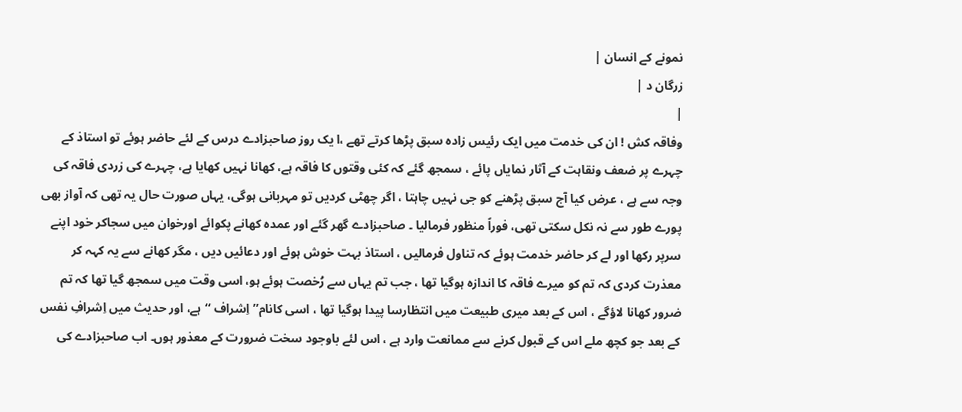نمونے کے انسان |
زرگان د |
|
وفاقہ کش ! ان کی خدمت میں ایک رئیس زادہ سبق پڑھا کرتے تھے ،ا یک روز صاحبزادے درس کے لئے حاضر ہوئے تو استاذ کے چہرے پر ضعف ونقاہت کے آثار نمایاں پائے ، سمجھ گئے کہ کئی وقتوں کا فاقہ ہے، کھانا نہیں کھایا ہے، چہرے کی زردی فاقہ کی وجہ سے ہے ، عرض کیا آج سبق پڑھنے کو جی نہیں چاہتا ، اگر چھٹی کردیں تو مہربانی ہوگی، یہاں صورت حال یہ تھی کہ آواز بھی پورے طور سے نہ نکل سکتی تھی، فوراً منظور فرمالیا ۔ صاحبزادے گھر گئے اور عمدہ کھانے پکوائے اورخوان میں سجاکر خود اپنے سرپر رکھا اور لے کر حاضر خدمت ہوئے کہ تناول فرمالیں ، استاذ بہت خوش ہوئے اور دعائیں دیں ، مگر کھانے سے یہ کہہ کر معذرت کردی کہ تم کو میرے فاقہ کا اندازہ ہوگیا تھا ، جب تم یہاں سے رُخصت ہوئے ہو، اسی وقت میں سمجھ گیا تھا کہ تم ضرور کھانا لاؤگے ، اس کے بعد میری طبیعت میں انتظارسا پیدا ہوگیا تھا ، اسی کانام’’ اِشراف ‘‘ہے، اور حدیث میں اِشرافِ نفس کے بعد جو کچھ ملے اس کے قبول کرنے سے ممانعت وارد ہے ، اس لئے باوجود سخت ضرورت کے معذور ہوں۔ اب صاحبزادے کی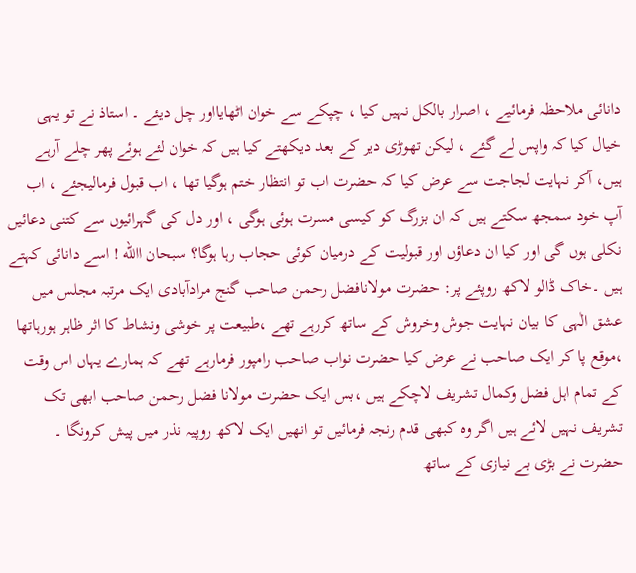دانائی ملاحظہ فرمائیے ، اصرار بالکل نہیں کیا ، چپکے سے خوان اٹھایااور چل دیئے ۔ استاذ نے تو یہی خیال کیا کہ واپس لے گئے ، لیکن تھوڑی دیر کے بعد دیکھتے کیا ہیں کہ خوان لئے ہوئے پھر چلے آرہے ہیں، آکر نہایت لجاجت سے عرض کیا کہ حضرت اب تو انتظار ختم ہوگیا تھا ، اب قبول فرمالیجئے ، اب آپ خود سمجھ سکتے ہیں کہ ان بزرگ کو کیسی مسرت ہوئی ہوگی ، اور دل کی گہرائیوں سے کتنی دعائیں نکلی ہوں گی اور کیا ان دعاؤں اور قبولیت کے درمیان کوئی حجاب رہا ہوگا؟ سبحان االله ! اسے دانائی کہتے ہیں ۔خاک ڈالو لاکھ روپئے پر: حضرت مولانافضل رحمن صاحب گنج مرادآبادی ایک مرتبہ مجلس میں عشق الٰہی کا بیان نہایت جوش وخروش کے ساتھ کررہے تھے ،طبیعت پر خوشی ونشاط کا اثر ظاہر ہورہاتھا ،موقع پا کر ایک صاحب نے عرض کیا حضرت نواب صاحب رامپور فرمارہے تھے کہ ہمارے یہاں اس وقت کے تمام اہل فضل وکمال تشریف لاچکے ہیں ،بس ایک حضرت مولانا فضل رحمن صاحب ابھی تک تشریف نہیں لائے ہیں اگر وہ کبھی قدم رنجہ فرمائیں تو انھیں ایک لاکھ روپیہ نذر میں پیش کرونگا ۔ حضرت نے بڑی بے نیازی کے ساتھ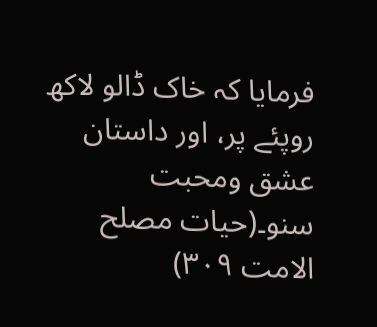فرمایا کہ خاک ڈالو لاکھ روپئے پر، اور داستان عشق ومحبت سنو۔(حیات مصلح الامت ۳۰۹)